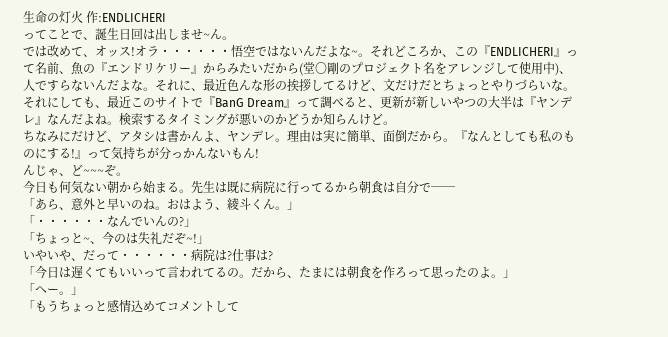生命の灯火 作:ENDLICHERI
ってことで、誕生日回は出しませ~ん。
では改めて、オッス!オラ・・・・・・悟空ではないんだよな~。それどころか、この『ENDLICHERI』って名前、魚の『エンドリケリー』からみたいだから(堂〇剛のプロジェクト名をアレンジして使用中)、人ですらないんだよな。それに、最近色んな形の挨拶してるけど、文だけだとちょっとやりづらいな。
それにしても、最近このサイトで『BanG Dream』って調べると、更新が新しいやつの大半は『ヤンデレ』なんだよね。検索するタイミングが悪いのかどうか知らんけど。
ちなみにだけど、アタシは書かんよ、ヤンデレ。理由は実に簡単、面倒だから。『なんとしても私のものにする!』って気持ちが分っかんないもん!
んじゃ、ど~~~ぞ。
今日も何気ない朝から始まる。先生は既に病院に行ってるから朝食は自分で──
「あら、意外と早いのね。おはよう、綾斗くん。」
「・・・・・・なんでいんの?」
「ちょっと~、今のは失礼だぞ~!」
いやいや、だって・・・・・・病院は?仕事は?
「今日は遅くてもいいって言われてるの。だから、たまには朝食を作ろって思ったのよ。」
「へー。」
「もうちょっと感情込めてコメントして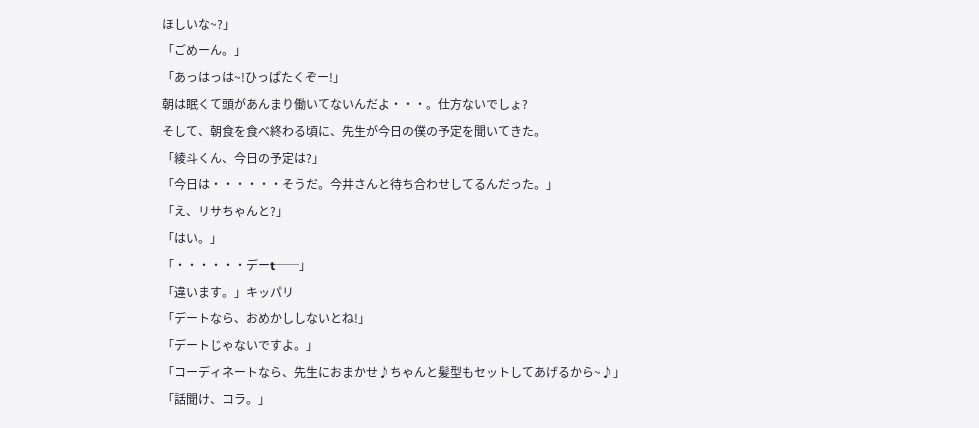ほしいな~?」
「ごめーん。」
「あっはっは~!ひっぱたくぞー!」
朝は眠くて頭があんまり働いてないんだよ・・・。仕方ないでしょ?
そして、朝食を食べ終わる頃に、先生が今日の僕の予定を聞いてきた。
「綾斗くん、今日の予定は?」
「今日は・・・・・・そうだ。今井さんと待ち合わせしてるんだった。」
「え、リサちゃんと?」
「はい。」
「・・・・・・デーt──」
「違います。」キッパリ
「デートなら、おめかししないとね!」
「デートじゃないですよ。」
「コーディネートなら、先生におまかせ♪ちゃんと髪型もセットしてあげるから~♪」
「話聞け、コラ。」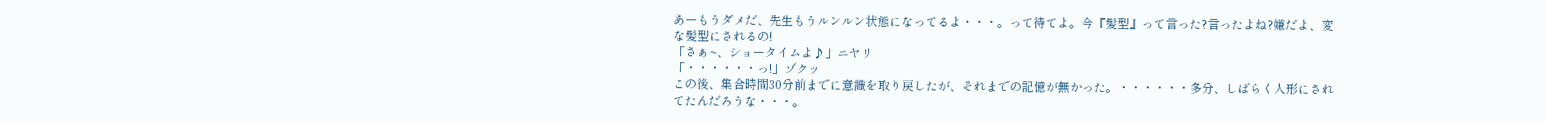あーもうダメだ、先生もうルンルン状態になってるよ・・・。って待てよ。今『髪型』って言った?言ったよね?嫌だよ、変な髪型にされるの!
「さぁ~、ショータイムよ♪」ニヤリ
「・・・・・・っ!」ゾクッ
この後、集合時間30分前までに意識を取り戻したが、それまでの記憶が無かった。・・・・・・多分、しばらく人形にされてたんだろうな・・・。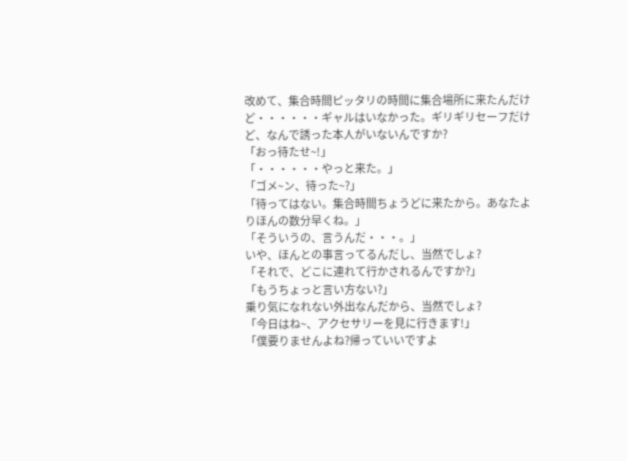改めて、集合時間ピッタリの時間に集合場所に来たんだけど・・・・・・ギャルはいなかった。ギリギリセーフだけど、なんで誘った本人がいないんですか?
「おっ待たせ~!」
「・・・・・・やっと来た。」
「ゴメ~ン、待った~?」
「待ってはない。集合時間ちょうどに来たから。あなたよりほんの数分早くね。」
「そういうの、言うんだ・・・。」
いや、ほんとの事言ってるんだし、当然でしょ?
「それで、どこに連れて行かされるんですか?」
「もうちょっと言い方ない?」
乗り気になれない外出なんだから、当然でしょ?
「今日はね~、アクセサリーを見に行きます!」
「僕要りませんよね?帰っていいですよ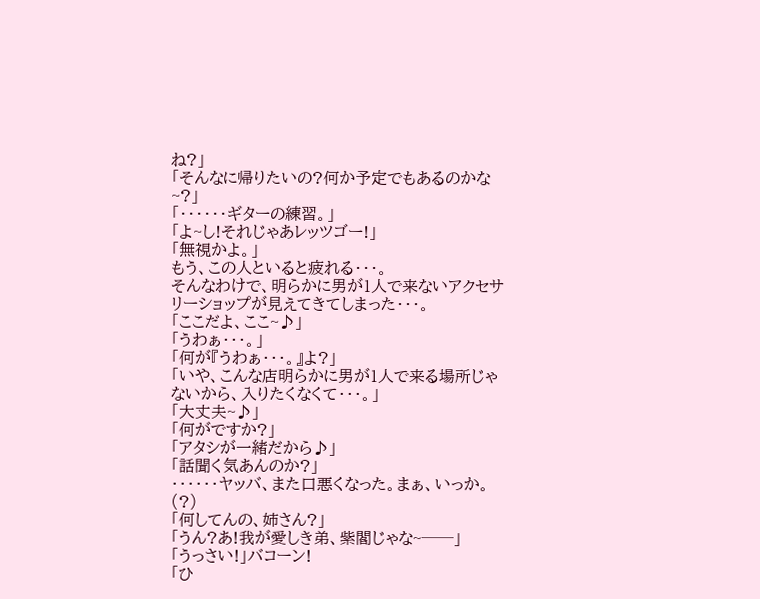ね?」
「そんなに帰りたいの?何か予定でもあるのかな~?」
「・・・・・・ギターの練習。」
「よ~し!それじゃあレッツゴー!」
「無視かよ。」
もう、この人といると疲れる・・・。
そんなわけで、明らかに男が1人で来ないアクセサリーショップが見えてきてしまった・・・。
「ここだよ、ここ~♪」
「うわぁ・・・。」
「何が『うわぁ・・・。』よ?」
「いや、こんな店明らかに男が1人で来る場所じゃないから、入りたくなくて・・・。」
「大丈夫~♪」
「何がですか?」
「アタシが一緒だから♪」
「話聞く気あんのか?」
・・・・・・ヤッバ、また口悪くなった。まぁ、いっか。(?)
「何してんの、姉さん?」
「うん?あ!我が愛しき弟、紫閻じゃな~──」
「うっさい!」バコーン!
「ひ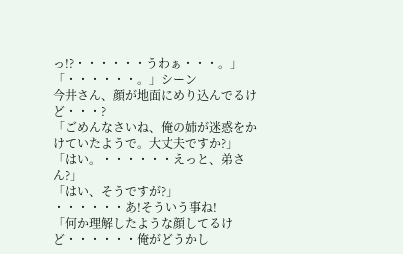っ!?・・・・・・うわぁ・・・。」
「・・・・・・。」シーン
今井さん、顔が地面にめり込んでるけど・・・?
「ごめんなさいね、俺の姉が迷惑をかけていたようで。大丈夫ですか?」
「はい。・・・・・・えっと、弟さん?」
「はい、そうですが?」
・・・・・・あ!そういう事ね!
「何か理解したような顔してるけど・・・・・・俺がどうかし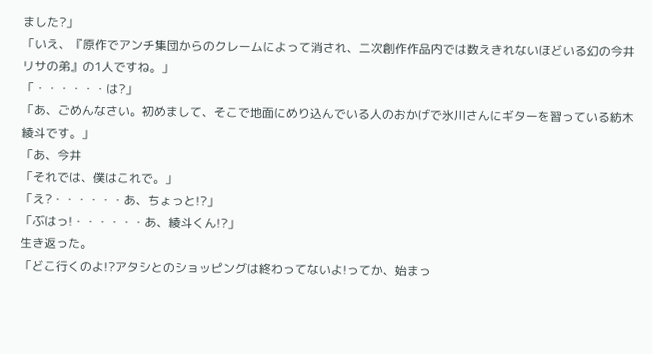ました?」
「いえ、『原作でアンチ集団からのクレームによって消され、二次創作作品内では数えきれないほどいる幻の今井リサの弟』の1人ですね。」
「・・・・・・は?」
「あ、ごめんなさい。初めまして、そこで地面にめり込んでいる人のおかげで氷川さんにギターを習っている紡木綾斗です。」
「あ、今井
「それでは、僕はこれで。」
「え?・・・・・・あ、ちょっと!?」
「ぶはっ!・・・・・・あ、綾斗くん!?」
生き返った。
「どこ行くのよ!?アタシとのショッピングは終わってないよ!ってか、始まっ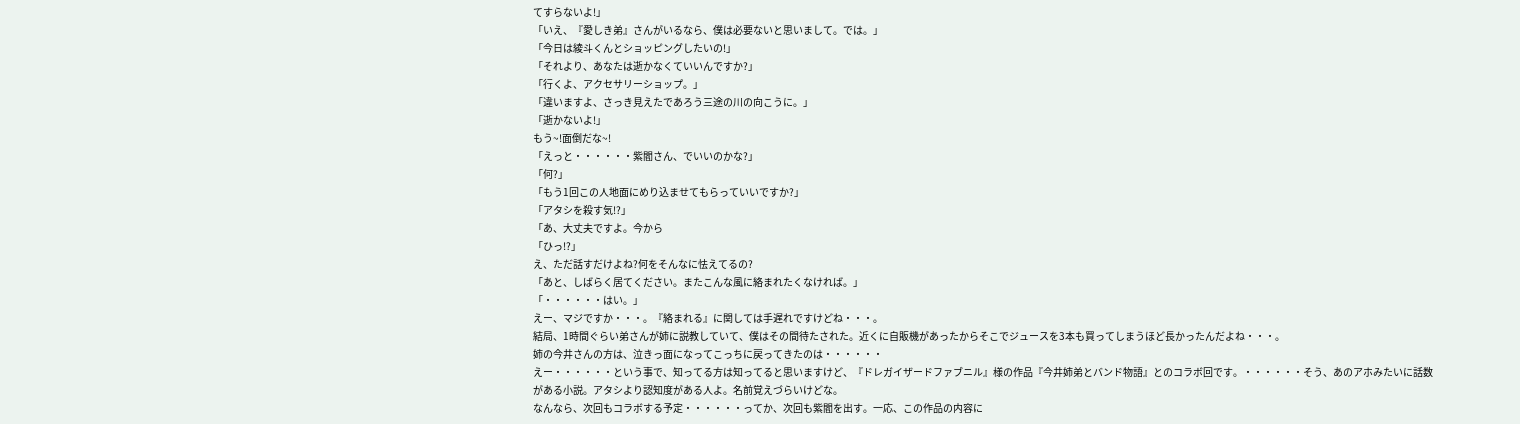てすらないよ!」
「いえ、『愛しき弟』さんがいるなら、僕は必要ないと思いまして。では。」
「今日は綾斗くんとショッピングしたいの!」
「それより、あなたは逝かなくていいんですか?」
「行くよ、アクセサリーショップ。」
「違いますよ、さっき見えたであろう三途の川の向こうに。」
「逝かないよ!」
もう~!面倒だな~!
「えっと・・・・・・紫閻さん、でいいのかな?」
「何?」
「もう1回この人地面にめり込ませてもらっていいですか?」
「アタシを殺す気!?」
「あ、大丈夫ですよ。今から
「ひっ!?」
え、ただ話すだけよね?何をそんなに怯えてるの?
「あと、しばらく居てください。またこんな風に絡まれたくなければ。」
「・・・・・・はい。」
えー、マジですか・・・。『絡まれる』に関しては手遅れですけどね・・・。
結局、1時間ぐらい弟さんが姉に説教していて、僕はその間待たされた。近くに自販機があったからそこでジュースを3本も買ってしまうほど長かったんだよね・・・。
姉の今井さんの方は、泣きっ面になってこっちに戻ってきたのは・・・・・・
えー・・・・・・という事で、知ってる方は知ってると思いますけど、『ドレガイザードファブニル』様の作品『今井姉弟とバンド物語』とのコラボ回です。・・・・・・そう、あのアホみたいに話数がある小説。アタシより認知度がある人よ。名前覚えづらいけどな。
なんなら、次回もコラボする予定・・・・・・ってか、次回も紫閻を出す。一応、この作品の内容に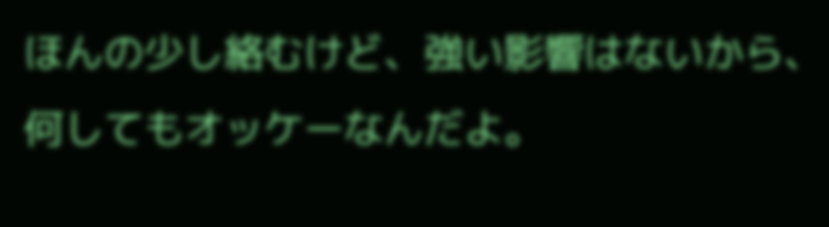ほんの少し絡むけど、強い影響はないから、何してもオッケーなんだよ。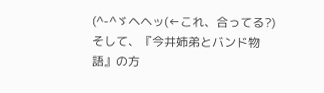(^-^ゞヘヘッ(←これ、合ってる?)
そして、『今井姉弟とバンド物語』の方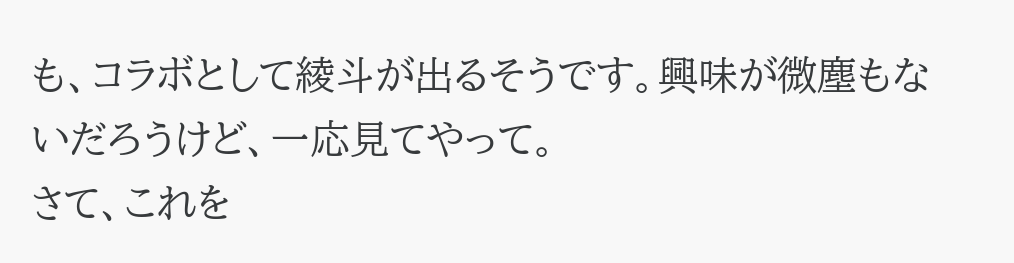も、コラボとして綾斗が出るそうです。興味が微塵もないだろうけど、一応見てやって。
さて、これを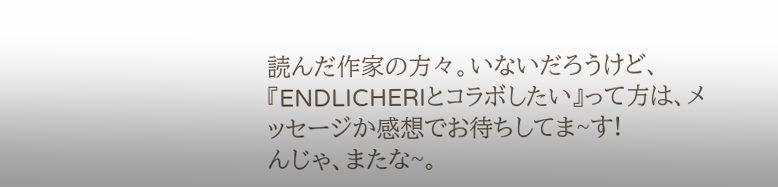読んだ作家の方々。いないだろうけど、『ENDLICHERIとコラボしたい』って方は、メッセージか感想でお待ちしてま~す!
んじゃ、またな~。